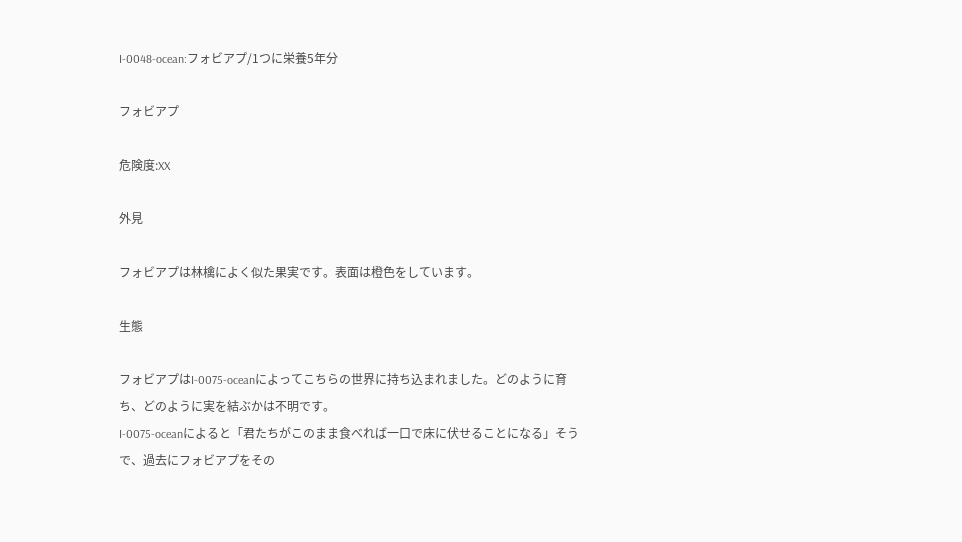I-0048-ocean:フォビアプ/1つに栄養5年分

フォビアプ

危険度:XX

外見

フォビアプは林檎によく似た果実です。表面は橙色をしています。

生態

フォビアプはI-0075-oceanによってこちらの世界に持ち込まれました。どのように育ち、どのように実を結ぶかは不明です。
I-0075-oceanによると「君たちがこのまま食べれば一口で床に伏せることになる」そうで、過去にフォビアプをその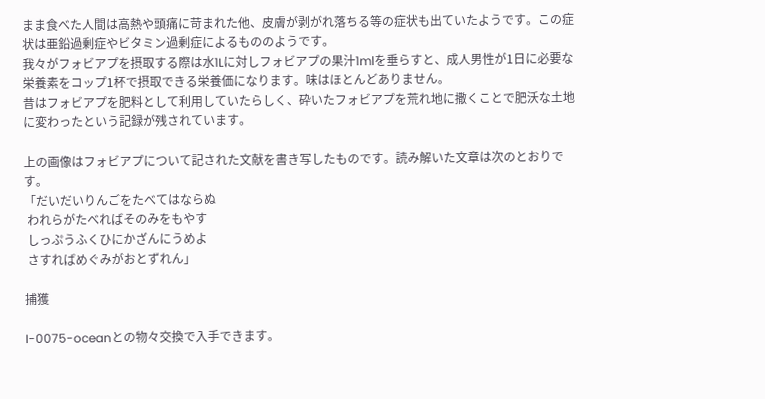まま食べた人間は高熱や頭痛に苛まれた他、皮膚が剥がれ落ちる等の症状も出ていたようです。この症状は亜鉛過剰症やビタミン過剰症によるもののようです。
我々がフォビアプを摂取する際は水1Lに対しフォビアプの果汁1mlを垂らすと、成人男性が1日に必要な栄養素をコップ1杯で摂取できる栄養価になります。味はほとんどありません。
昔はフォビアプを肥料として利用していたらしく、砕いたフォビアプを荒れ地に撒くことで肥沃な土地に変わったという記録が残されています。

上の画像はフォビアプについて記された文献を書き写したものです。読み解いた文章は次のとおりです。
「だいだいりんごをたべてはならぬ
 われらがたべればそのみをもやす
 しっぷうふくひにかざんにうめよ
 さすればめぐみがおとずれん」

捕獲

I-0075-oceanとの物々交換で入手できます。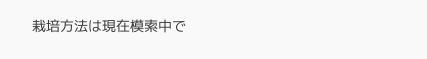栽培方法は現在模索中で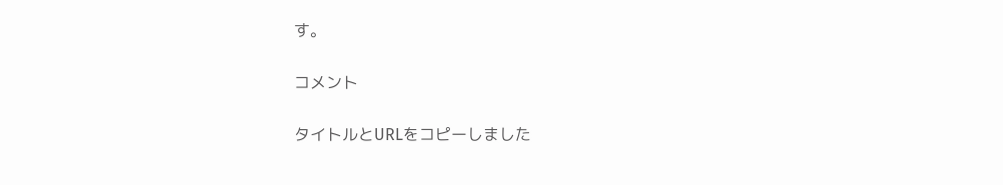す。

コメント

タイトルとURLをコピーしました